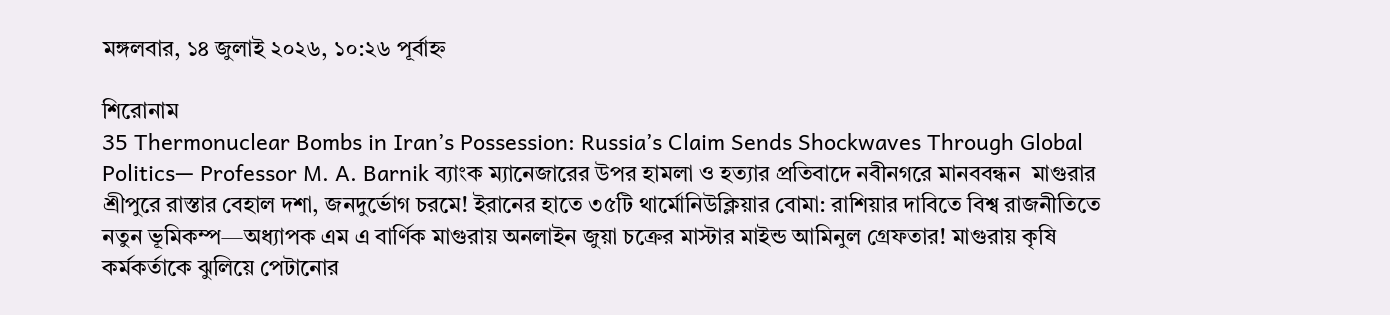মঙ্গলবার, ১৪ জুলাই ২০২৬, ১০:২৬ পূর্বাহ্ন

শিরোনাম
35 Thermonuclear Bombs in Iran’s Possession: Russia’s Claim Sends Shockwaves Through Global Politics— Professor M. A. Barnik ব্যাংক ম্যানেজারের উপর হামলা ও হত্যার প্রতিবাদে নবীনগরে মানববন্ধন  মাগুরার শ্রীপুরে রাস্তার বেহাল দশা, জনদুর্ভোগ চরমে! ইরানের হাতে ৩৫টি থার্মোনিউক্লিয়ার বোমা: রাশিয়ার দাবিতে বিশ্ব রাজনীতিতে নতুন ভূমিকম্প—অধ্যাপক এম এ বার্ণিক মাগুরায় অনলাইন জুয়া চক্রের মাস্টার মাইন্ড আমিনুল গ্রেফতার! মাগুরায় কৃষি কর্মকর্তাকে ঝুলিয়ে পেটানোর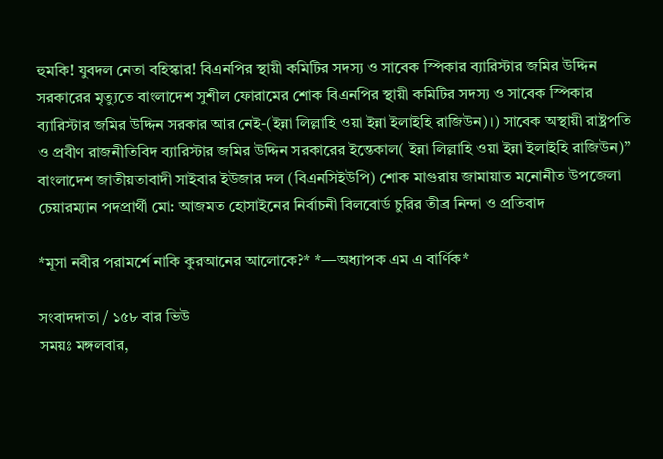হুমকি! যুবদল নেতা বহিস্কার! বিএনপির স্থায়ী কমিটির সদস্য ও সাবেক স্পিকার ব্যারিস্টার জমির উদ্দিন সরকারের মৃত্যুতে বাংলাদেশ সুশীল ফোরামের শোক বিএনপির স্থায়ী কমিটির সদস্য ও সাবেক স্পিকার ব্যারিস্টার জমির উদ্দিন সরকার আর নেই-(ইন্না লিল্লাহি ওয়া ইন্না ইলাইহি রাজিউন)।) সাবেক অস্থায়ী রাষ্ট্রপতি ও প্রবীণ রাজনীতিবিদ ব্যারিস্টার জমির উদ্দিন সরকারের ইন্তেকাল( ইন্না লিল্লাহি ওয়া ইন্না ইলাইহি রাজিউন)” বাংলাদেশ জাতীয়তাবাদী সাইবার ইউজার দল (বিএনসিইউপি) শোক মাগুরায় জামায়াত মনোনীত উপজেলা চেয়ারম্যান পদপ্রার্থী মো: আজমত হোসাইনের নির্বাচনী বিলবোর্ড চুরির তীব্র নিন্দা ও প্রতিবাদ

*মূসা নবীর পরামর্শে নাকি কুরআনের আলোকে?* *—অধ্যাপক এম এ বার্ণিক*

সংবাদদাতা / ১৫৮ বার ভিউ
সময়ঃ মঙ্গলবার,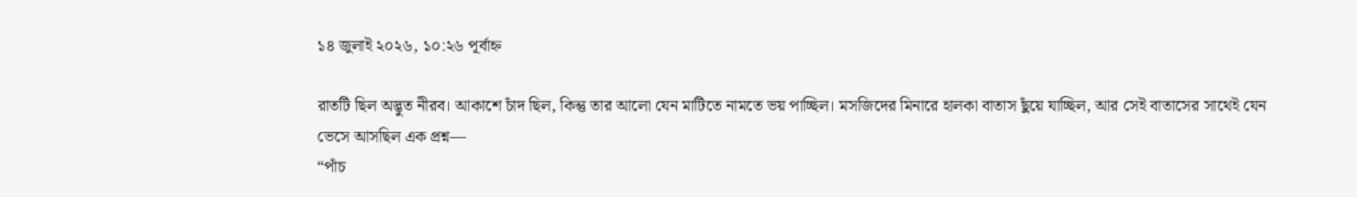১৪ জুলাই ২০২৬, ১০:২৬ পূর্বাহ্ন

রাতটি ছিল অদ্ভুত নীরব। আকাশে চাঁদ ছিল, কিন্তু তার আলো যেন মাটিতে নামতে ভয় পাচ্ছিল। মসজিদের মিনারে হালকা বাতাস ছুঁয়ে যাচ্ছিল, আর সেই বাতাসের সাথেই যেন ভেসে আসছিল এক প্রশ্ন—
“পাঁচ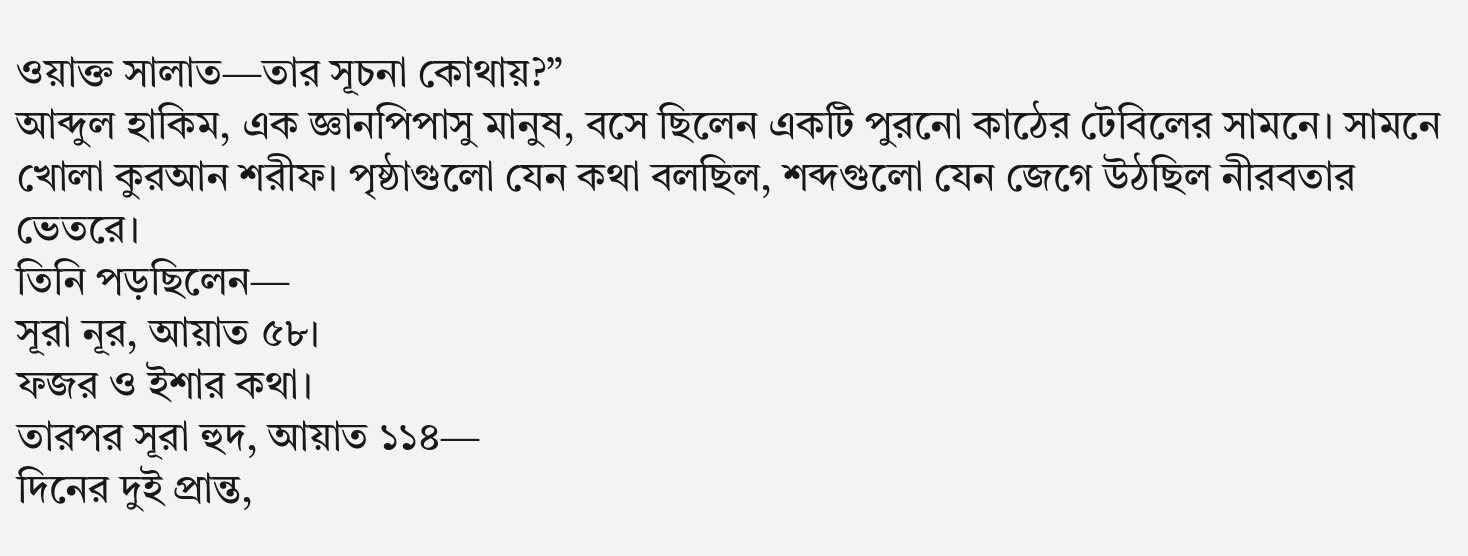ওয়াক্ত সালাত—তার সূচনা কোথায়?”
আব্দুল হাকিম, এক জ্ঞানপিপাসু মানুষ, বসে ছিলেন একটি পুরনো কাঠের টেবিলের সামনে। সামনে খোলা কুরআন শরীফ। পৃষ্ঠাগুলো যেন কথা বলছিল, শব্দগুলো যেন জেগে উঠছিল নীরবতার ভেতরে।
তিনি পড়ছিলেন—
সূরা নূর, আয়াত ৫৮।
ফজর ও ইশার কথা।
তারপর সূরা হুদ, আয়াত ১১৪—
দিনের দুই প্রান্ত,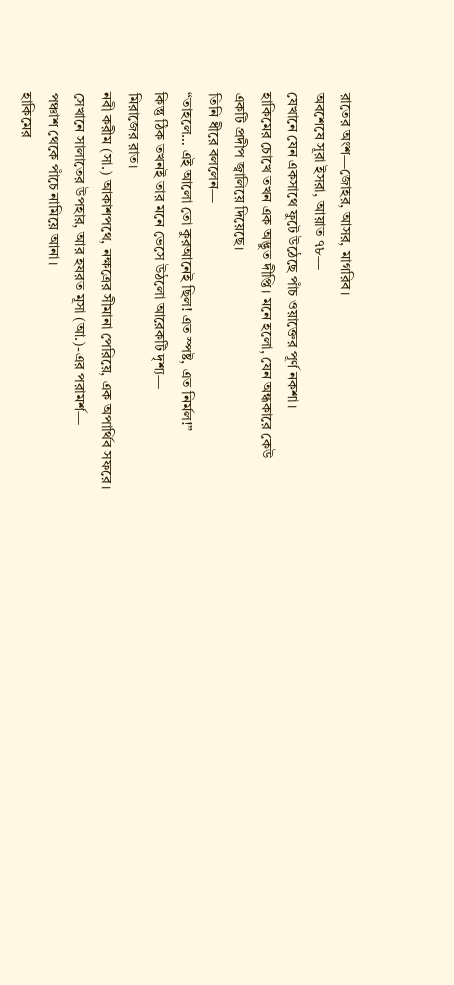রাতের অংশ—জোহর, আসর, মাগরিব।
অবশেষে সূরা ইসরা, আয়াত ৭৮—
যেখানে যেন একসাথে ফুটে উঠেছে পাঁচ ওয়াক্তের পূর্ণ নকশা।
হাকিমের চোখে তখন এক অদ্ভুত দীপ্তি। মনে হলো, যেন অন্ধকারে কেউ একটি প্রদীপ জ্বালিয়ে দিয়েছে।
তিনি ধীরে বললেন—
“তাহলে… এই আলো তো কুরআনেই ছিল! এত স্পষ্ট, এত নির্মল!”
কিন্তু ঠিক তখনই তার মনে ভেসে উঠলো আরেকটি দৃশ্য—
মিরাজের রাত।
নবী করীম (সা.) আকাশপথে, নক্ষত্রের সীমানা পেরিয়ে, এক অপার্থিব সফরে।
সেখানে সালাতের উপহার, আর হযরত মূসা (আ.)-এর পরামর্শ—
পঞ্চাশ থেকে পাঁচে নামিয়ে আনা।
হাকিমের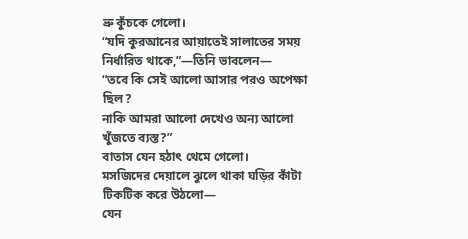ভ্রু কুঁচকে গেলো।
“যদি কুরআনের আয়াতেই সালাতের সময় নির্ধারিত থাকে,”—তিনি ভাবলেন—
“তবে কি সেই আলো আসার পরও অপেক্ষা ছিল?
নাকি আমরা আলো দেখেও অন্য আলো খুঁজতে ব্যস্ত?”
বাতাস যেন হঠাৎ থেমে গেলো।
মসজিদের দেয়ালে ঝুলে থাকা ঘড়ির কাঁটা টিকটিক করে উঠলো—
যেন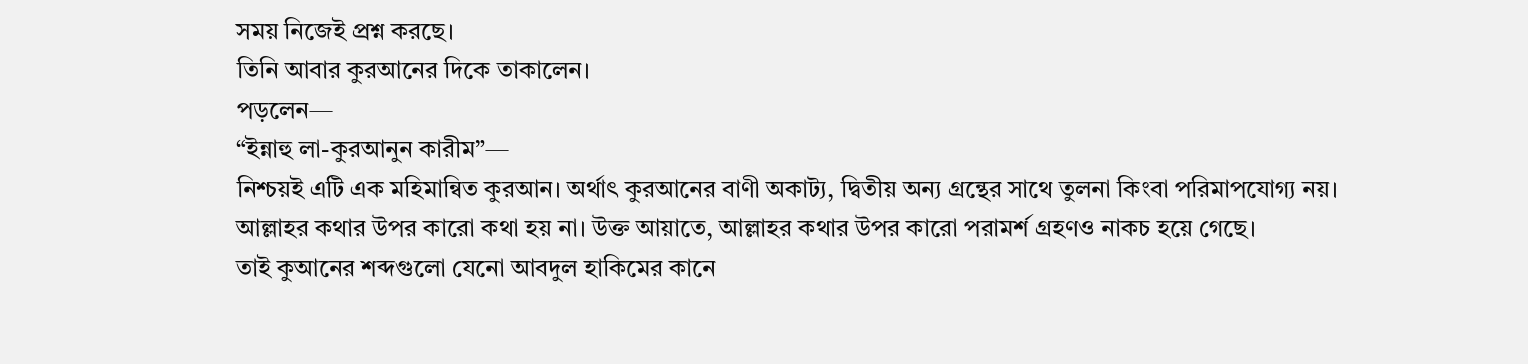সময় নিজেই প্রশ্ন করছে।
তিনি আবার কুরআনের দিকে তাকালেন।
পড়লেন—
“ইন্নাহু লা-কুরআনুন কারীম”—
নিশ্চয়ই এটি এক মহিমান্বিত কুরআন। অর্থাৎ কুরআনের বাণী অকাট্য, দ্বিতীয় অন্য গ্রন্থের সাথে তুলনা কিংবা পরিমাপযোগ্য নয়। আল্লাহর কথার উপর কারো কথা হয় না। উক্ত আয়াতে, আল্লাহর কথার উপর কারো পরামর্শ গ্রহণও নাকচ হয়ে গেছে।
তাই কুআনের শব্দগুলো যেনো আবদুল হাকিমের কানে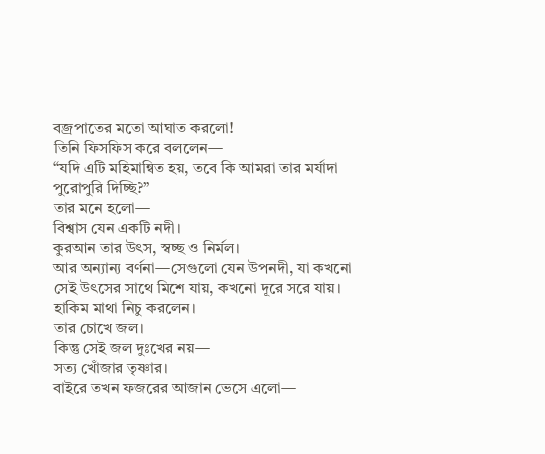বজ্রপাতের মতো আঘাত করলো!
তিনি ফিসফিস করে বললেন—
“যদি এটি মহিমান্বিত হয়, তবে কি আমরা তার মর্যাদা পুরোপুরি দিচ্ছি?”
তার মনে হলো—
বিশ্বাস যেন একটি নদী।
কুরআন তার উৎস, স্বচ্ছ ও নির্মল।
আর অন্যান্য বর্ণনা—সেগুলো যেন উপনদী, যা কখনো সেই উৎসের সাথে মিশে যায়, কখনো দূরে সরে যায়।
হাকিম মাথা নিচু করলেন।
তার চোখে জল।
কিন্তু সেই জল দুঃখের নয়—
সত্য খোঁজার তৃষ্ণার।
বাইরে তখন ফজরের আজান ভেসে এলো—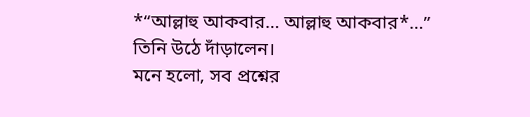*“আল্লাহু আকবার… আল্লাহু আকবার*…”
তিনি উঠে দাঁড়ালেন।
মনে হলো, সব প্রশ্নের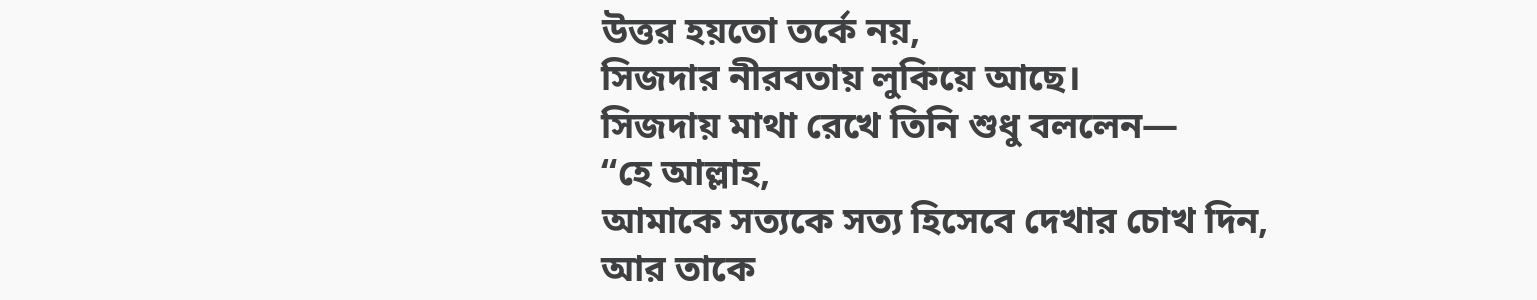উত্তর হয়তো তর্কে নয়,
সিজদার নীরবতায় লুকিয়ে আছে।
সিজদায় মাথা রেখে তিনি শুধু বললেন—
“হে আল্লাহ,
আমাকে সত্যকে সত্য হিসেবে দেখার চোখ দিন,
আর তাকে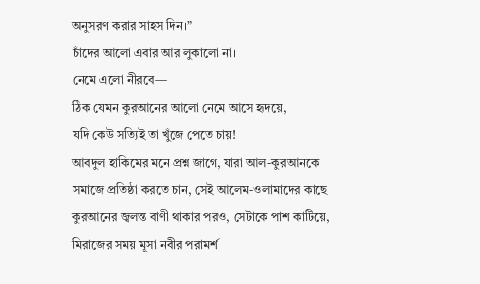অনুসরণ করার সাহস দিন।”
চাঁদের আলো এবার আর লুকালো না।
নেমে এলো নীরবে—
ঠিক যেমন কুরআনের আলো নেমে আসে হৃদয়ে,
যদি কেউ সত্যিই তা খুঁজে পেতে চায়!
আবদুল হাকিমের মনে প্রশ্ন জাগে, যারা আল-কুরআনকে সমাজে প্রতিষ্ঠা করতে চান, সেই আলেম-ওলামাদের কাছে কুরআনের জ্বলন্ত বাণী থাকার পরও, সেটাকে পাশ কাটিয়ে, মিরাজের সময় মূসা নবীর পরামর্শ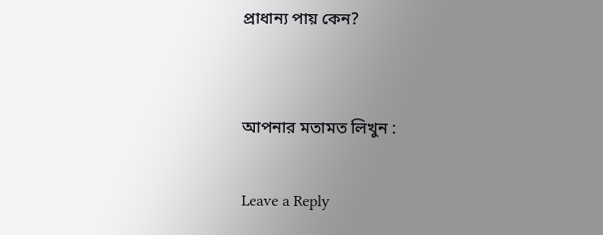প্রাধান্য পায় কেন?


আপনার মতামত লিখুন :

Leave a Reply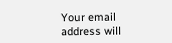Your email address will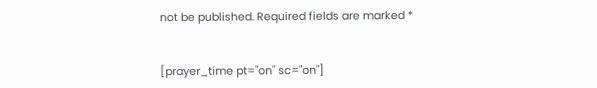not be published. Required fields are marked *


[prayer_time pt="on" sc="on"]